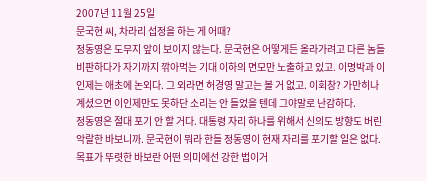2007년 11월 25일
문국현 씨, 차라리 섭정을 하는 게 어때?
정동영은 도무지 앞이 보이지 않는다. 문국현은 어떻게든 올라가려고 다른 놈들 비판하다가 자기까지 깎아먹는 기대 이하의 면모만 노출하고 있고. 이명박과 이인제는 애초에 논외다. 그 외라면 허경영 말고는 볼 거 없고. 이회창? 가만히나 계셨으면 이인제만도 못하단 소리는 안 들었을 텐데 그야말로 난감하다.
정동영은 절대 포기 안 할 거다. 대통령 자리 하나를 위해서 신의도 방향도 버린 악랄한 바보니까. 문국현이 뭐라 한들 정동영이 현재 자리를 포기할 일은 없다. 목표가 뚜렷한 바보란 어떤 의미에선 강한 법이거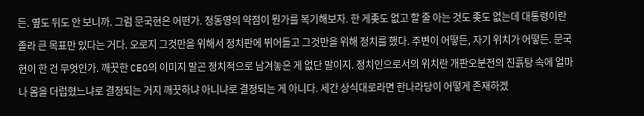든. 옆도 뒤도 안 보니까. 그럼 문국현은 어떤가. 정동영의 약점이 뭔가를 복기해보자. 한 게좆도 없고 할 줄 아는 것도 좆도 없는데 대통령이란 졸라 큰 목표만 있다는 거다. 오로지 그것만을 위해서 정치판에 뛰어들고 그것만을 위해 정치를 했다. 주변이 어떻든, 자기 위치가 어떻든. 문국현이 한 건 무엇인가. 깨끗한 CEO의 이미지 말곤 정치적으로 남겨놓은 게 없단 말이지. 정치인으로서의 위치란 개판오분전의 진흙탕 속에 얼마나 몸을 더럽혔느냐로 결정되는 거지 깨끗하냐 아니냐로 결정되는 게 아니다. 세간 상식대로라면 한나라당이 어떻게 존재하겠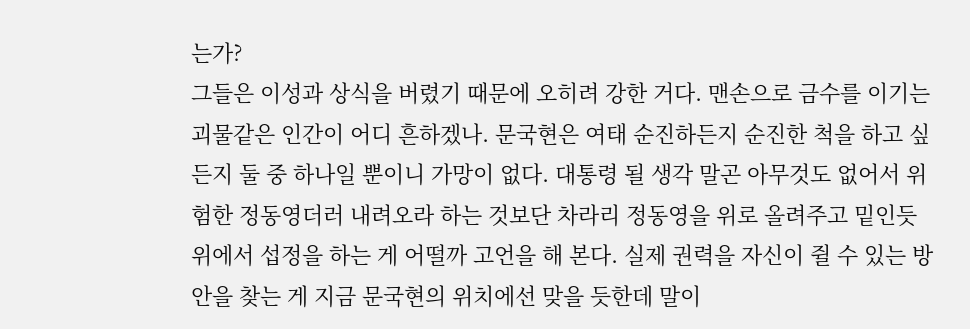는가?
그들은 이성과 상식을 버렸기 때문에 오히려 강한 거다. 맨손으로 금수를 이기는 괴물같은 인간이 어디 흔하겠나. 문국현은 여태 순진하든지 순진한 척을 하고 싶든지 둘 중 하나일 뿐이니 가망이 없다. 대통령 될 생각 말곤 아무것도 없어서 위험한 정동영더러 내려오라 하는 것보단 차라리 정동영을 위로 올려주고 밑인듯 위에서 섭정을 하는 게 어떨까 고언을 해 본다. 실제 권력을 자신이 쥘 수 있는 방안을 찾는 게 지금 문국현의 위치에선 맞을 듯한데 말이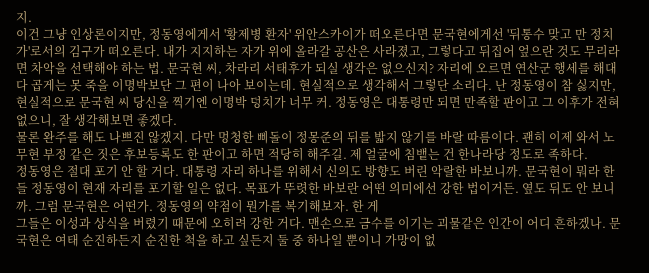지.
이건 그냥 인상론이지만, 정동영에게서 '황제병 환자' 위안스카이가 떠오른다면 문국현에게선 '뒤통수 맞고 만 정치가'로서의 김구가 떠오른다. 내가 지지하는 자가 위에 올라갈 공산은 사라졌고, 그렇다고 뒤집어 엎으란 것도 무리라면 차악을 선택해야 하는 법. 문국현 씨, 차라리 서태후가 되실 생각은 없으신지? 자리에 오르면 연산군 행세를 해대다 곱게는 못 죽을 이명박보단 그 편이 나아 보이는데. 현실적으로 생각해서 그렇단 소리다. 난 정동영이 참 싫지만, 현실적으로 문국현 씨 당신을 찍기엔 이명박 덩치가 너무 커. 정동영은 대통령만 되면 만족할 판이고 그 이후가 전혀 없으니, 잘 생각해보면 좋겠다.
물론 완주를 해도 나쁘진 않겠지. 다만 멍청한 삐돌이 정몽준의 뒤를 밟지 않기를 바랄 따름이다. 괜히 이제 와서 노무현 부정 같은 짓은 후보등록도 한 판이고 하면 적당히 해주길. 제 얼굴에 침뱉는 건 한나라당 정도로 족하다.
정동영은 절대 포기 안 할 거다. 대통령 자리 하나를 위해서 신의도 방향도 버린 악랄한 바보니까. 문국현이 뭐라 한들 정동영이 현재 자리를 포기할 일은 없다. 목표가 뚜렷한 바보란 어떤 의미에선 강한 법이거든. 옆도 뒤도 안 보니까. 그럼 문국현은 어떤가. 정동영의 약점이 뭔가를 복기해보자. 한 게
그들은 이성과 상식을 버렸기 때문에 오히려 강한 거다. 맨손으로 금수를 이기는 괴물같은 인간이 어디 흔하겠나. 문국현은 여태 순진하든지 순진한 척을 하고 싶든지 둘 중 하나일 뿐이니 가망이 없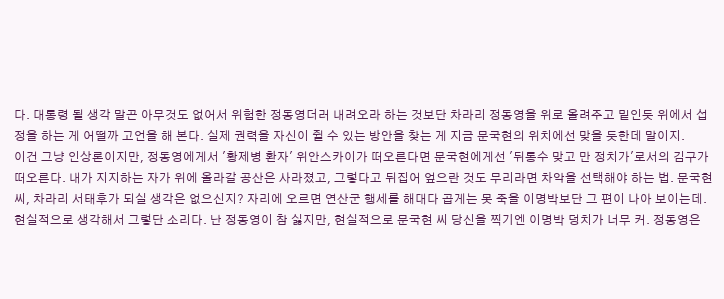다. 대통령 될 생각 말곤 아무것도 없어서 위험한 정동영더러 내려오라 하는 것보단 차라리 정동영을 위로 올려주고 밑인듯 위에서 섭정을 하는 게 어떨까 고언을 해 본다. 실제 권력을 자신이 쥘 수 있는 방안을 찾는 게 지금 문국현의 위치에선 맞을 듯한데 말이지.
이건 그냥 인상론이지만, 정동영에게서 '황제병 환자' 위안스카이가 떠오른다면 문국현에게선 '뒤통수 맞고 만 정치가'로서의 김구가 떠오른다. 내가 지지하는 자가 위에 올라갈 공산은 사라졌고, 그렇다고 뒤집어 엎으란 것도 무리라면 차악을 선택해야 하는 법. 문국현 씨, 차라리 서태후가 되실 생각은 없으신지? 자리에 오르면 연산군 행세를 해대다 곱게는 못 죽을 이명박보단 그 편이 나아 보이는데. 현실적으로 생각해서 그렇단 소리다. 난 정동영이 참 싫지만, 현실적으로 문국현 씨 당신을 찍기엔 이명박 덩치가 너무 커. 정동영은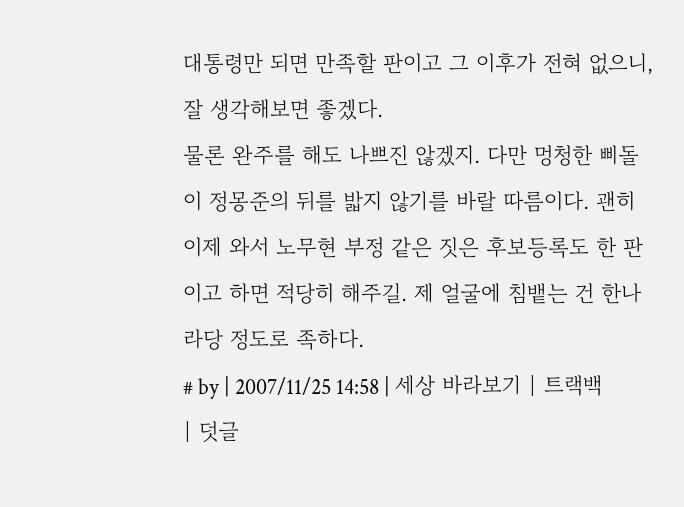대통령만 되면 만족할 판이고 그 이후가 전혀 없으니, 잘 생각해보면 좋겠다.
물론 완주를 해도 나쁘진 않겠지. 다만 멍청한 삐돌이 정몽준의 뒤를 밟지 않기를 바랄 따름이다. 괜히 이제 와서 노무현 부정 같은 짓은 후보등록도 한 판이고 하면 적당히 해주길. 제 얼굴에 침뱉는 건 한나라당 정도로 족하다.
# by | 2007/11/25 14:58 | 세상 바라보기 | 트랙백 | 덧글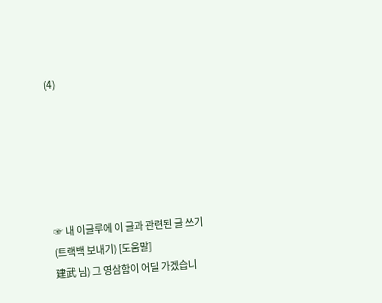(4)






☞ 내 이글루에 이 글과 관련된 글 쓰기 (트랙백 보내기) [도움말]
建武 님) 그 영삼함이 어딜 가겠습니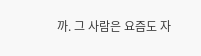까. 그 사람은 요즘도 자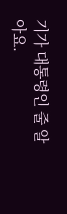기가 대통령인 줄 알아요.